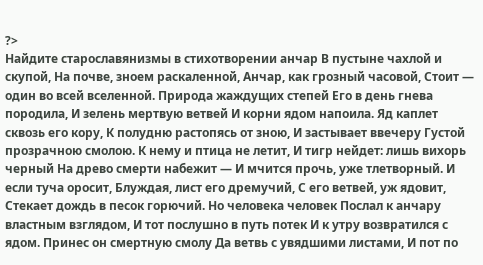?>
Найдите старославянизмы в стихотворении анчар В пустыне чахлой и скупой, На почве, зноем раскаленной, Анчар, как грозный часовой, Стоит — один во всей вселенной. Природа жаждущих степей Его в день гнева породила, И зелень мертвую ветвей И корни ядом напоила. Яд каплет сквозь его кору, К полудню растопясь от зною, И застывает ввечеру Густой прозрачною смолою. К нему и птица не летит, И тигр нейдет: лишь вихорь черный На древо смерти набежит — И мчится прочь, уже тлетворный. И если туча оросит, Блуждая, лист его дремучий, С его ветвей, уж ядовит, Стекает дождь в песок горючий. Но человека человек Послал к анчару властным взглядом, И тот послушно в путь потек И к утру возвратился с ядом. Принес он смертную смолу Да ветвь с увядшими листами, И пот по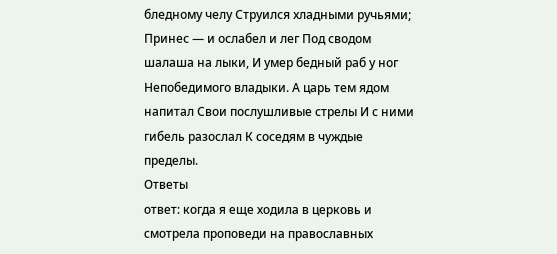бледному челу Струился хладными ручьями; Принес — и ослабел и лег Под сводом шалаша на лыки, И умер бедный раб у ног Непобедимого владыки. А царь тем ядом напитал Свои послушливые стрелы И с ними гибель разослал К соседям в чуждые пределы.
Ответы
ответ: когда я еще ходила в церковь и смотрела проповеди на православных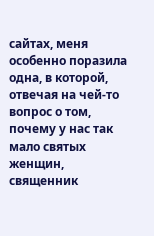сайтах, меня особенно поразила одна, в которой, отвечая на чей-то вопрос о том, почему у нас так мало святых женщин, священник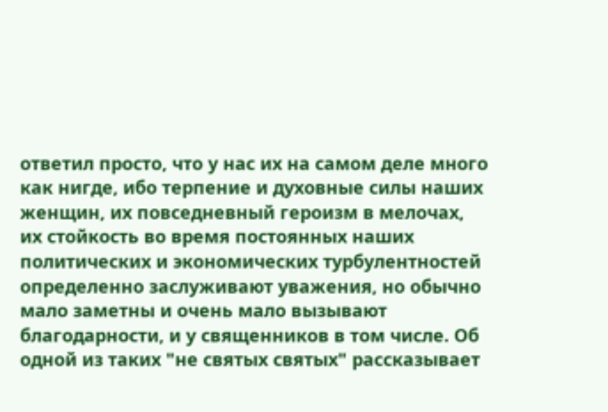ответил просто, что у нас их на самом деле много как нигде, ибо терпение и духовные силы наших женщин, их повседневный героизм в мелочах, их стойкость во время постоянных наших политических и экономических турбулентностей определенно заслуживают уважения, но обычно мало заметны и очень мало вызывают благодарности, и у священников в том числе. Об одной из таких "не святых святых" рассказывает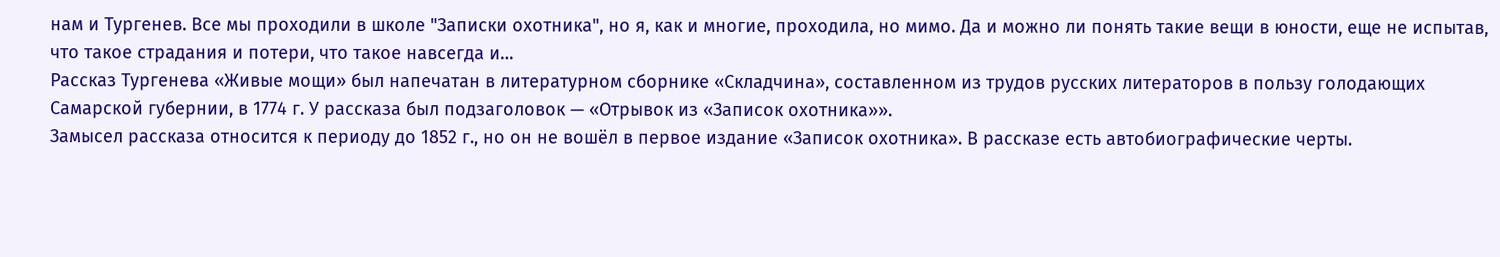нам и Тургенев. Все мы проходили в школе "Записки охотника", но я, как и многие, проходила, но мимо. Да и можно ли понять такие вещи в юности, еще не испытав, что такое страдания и потери, что такое навсегда и…
Рассказ Тургенева «Живые мощи» был напечатан в литературном сборнике «Складчина», составленном из трудов русских литераторов в пользу голодающих Самарской губернии, в 1774 г. У рассказа был подзаголовок — «Отрывок из «Записок охотника»».
Замысел рассказа относится к периоду до 1852 г., но он не вошёл в первое издание «Записок охотника». В рассказе есть автобиографические черты.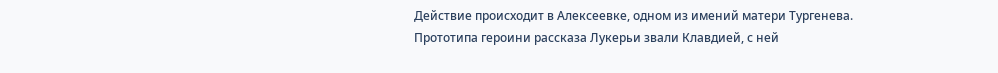Действие происходит в Алексеевке, одном из имений матери Тургенева.
Прототипа героини рассказа Лукерьи звали Клавдией, с ней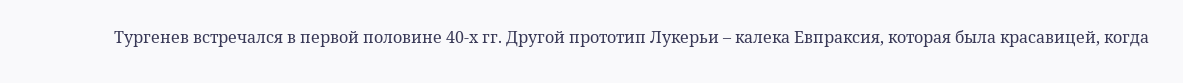Тургенев встречался в первой половине 40-х гг. Другой прототип Лукерьи – калека Евпраксия, которая была красавицей, когда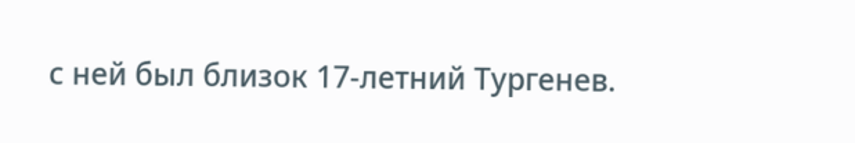с ней был близок 17-летний Тургенев.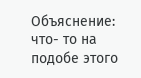Объяснение: что- то на подобе этого